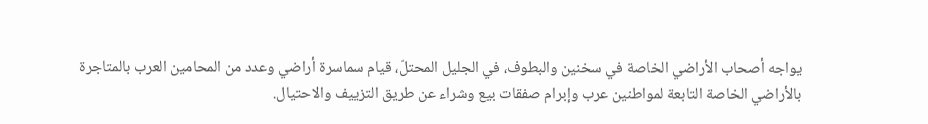يواجه أصحاب الأراضي الخاصة في سخنين والبطوف، في الجليل المحتلّ، قيام سماسرة أراضي وعدد من المحامين العرب بالمتاجرة بالأراضي الخاصة التابعة لمواطنين عرب وإبرام صفقات بيع وشراء عن طريق التزييف والاحتيال.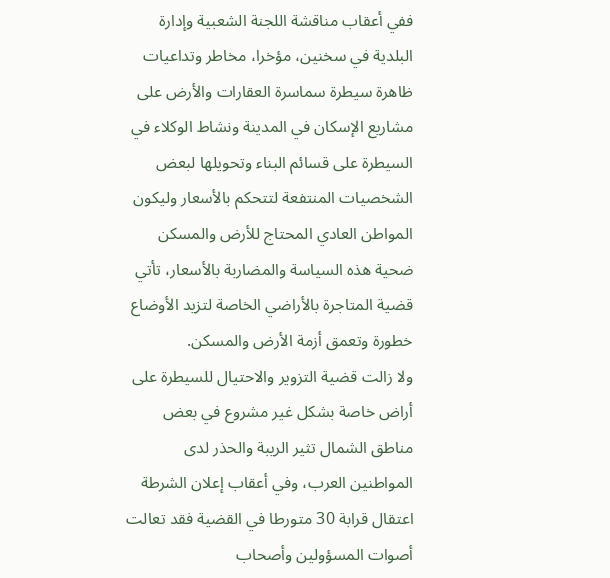ففي أعقاب مناقشة اللجنة الشعبية وإدارة البلدية في سخنين، مؤخرا، مخاطر وتداعيات ظاهرة سيطرة سماسرة العقارات والأرض على مشاريع الإسكان في المدينة ونشاط الوكلاء في السيطرة على قسائم البناء وتحويلها لبعض الشخصيات المنتفعة لتتحكم بالأسعار وليكون المواطن العادي المحتاج للأرض والمسكن ضحية هذه السياسة والمضاربة بالأسعار، تأتي قضية المتاجرة بالأراضي الخاصة لتزيد الأوضاع خطورة وتعمق أزمة الأرض والمسكن.
ولا زالت قضية التزوير والاحتيال للسيطرة على أراض خاصة بشكل غير مشروع في بعض مناطق الشمال تثير الريبة والحذر لدى المواطنين العرب، وفي أعقاب إعلان الشرطة اعتقال قرابة 30 متورطا في القضية فقد تعالت أصوات المسؤولين وأصحاب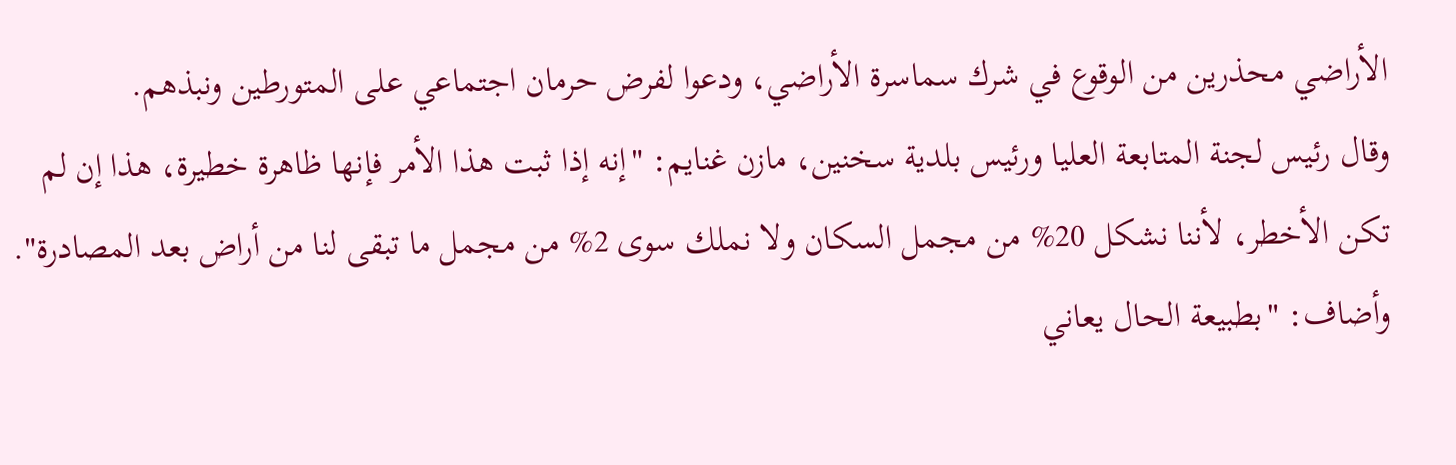الأراضي محذرين من الوقوع في شرك سماسرة الأراضي، ودعوا لفرض حرمان اجتماعي على المتورطين ونبذهم.
وقال رئيس لجنة المتابعة العليا ورئيس بلدية سخنين، مازن غنايم: "إنه إذا ثبت هذا الأمر فإنها ظاهرة خطيرة، هذا إن لم تكن الأخطر، لأننا نشكل 20% من مجمل السكان ولا نملك سوى 2% من مجمل ما تبقى لنا من أراض بعد المصادرة".
وأضاف: "بطبيعة الحال يعاني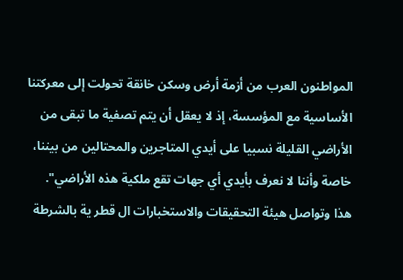المواطنون العرب من أزمة أرض وسكن خانقة تحولت إلى معركتنا الأساسية مع المؤسسة، إذ لا يعقل أن يتم تصفية ما تبقى من الأراضي القليلة نسبيا على أيدي المتاجرين والمحتالين من بيننا، خاصة وأننا لا نعرف بأيدي أي جهات تقع ملكية هذه الأراضي".
هذا وتواصل هيئة التحقيقات والاستخبارات ال قطر ية بالشرطة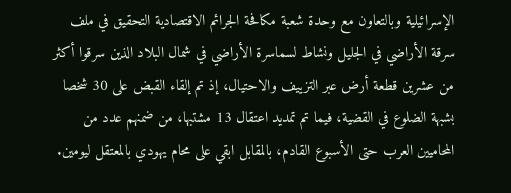الإسرائيلية وبالتعاون مع وحدة شعبة مكافحة الجرائم الاقتصادية التحقيق في ملف سرقة الأراضي في الجليل ونشاط لسماسرة الأراضي في شمال البلاد الذين سرقوا أكثر من عشرين قطعة أرض عبر التزييف والاحتيال، إذ تم إلقاء القبض على 30 شخصا بشبهة الضلوع في القضية، فيما تم تمديد اعتقال 13 مشتبها، من ضمنهم عدد من المحاميين العرب حتى الأسبوع القادم، بالمقابل ابقي على محام يهودي بالمعتقل ليومين.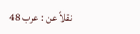نقلاً عن : عرب 48